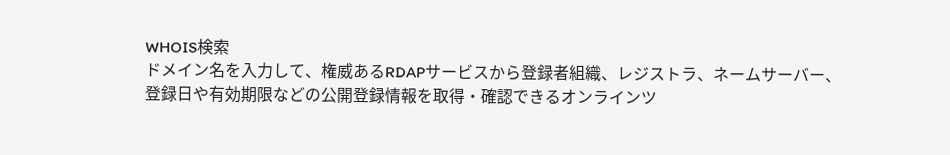WHOIS検索
ドメイン名を入力して、権威あるRDAPサービスから登録者組織、レジストラ、ネームサーバー、登録日や有効期限などの公開登録情報を取得・確認できるオンラインツ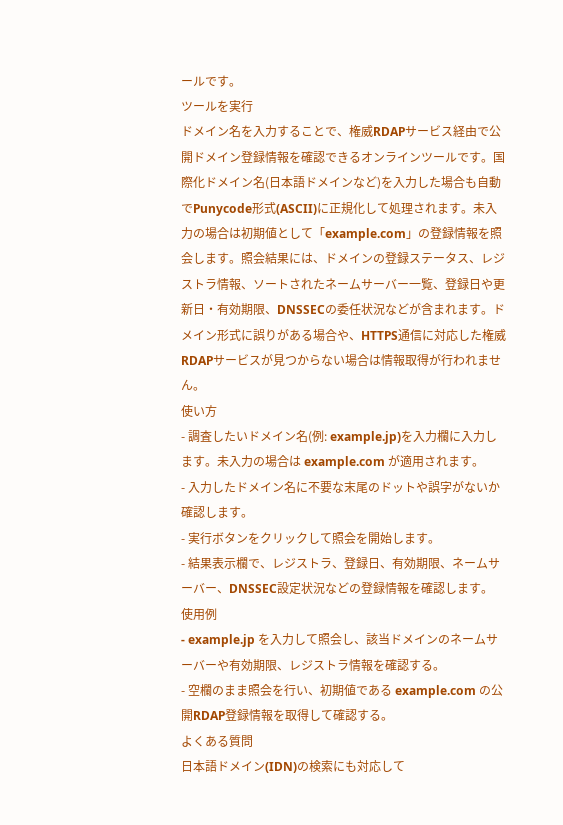ールです。
ツールを実行
ドメイン名を入力することで、権威RDAPサービス経由で公開ドメイン登録情報を確認できるオンラインツールです。国際化ドメイン名(日本語ドメインなど)を入力した場合も自動でPunycode形式(ASCII)に正規化して処理されます。未入力の場合は初期値として「example.com」の登録情報を照会します。照会結果には、ドメインの登録ステータス、レジストラ情報、ソートされたネームサーバー一覧、登録日や更新日・有効期限、DNSSECの委任状況などが含まれます。ドメイン形式に誤りがある場合や、HTTPS通信に対応した権威RDAPサービスが見つからない場合は情報取得が行われません。
使い方
- 調査したいドメイン名(例: example.jp)を入力欄に入力します。未入力の場合は example.com が適用されます。
- 入力したドメイン名に不要な末尾のドットや誤字がないか確認します。
- 実行ボタンをクリックして照会を開始します。
- 結果表示欄で、レジストラ、登録日、有効期限、ネームサーバー、DNSSEC設定状況などの登録情報を確認します。
使用例
- example.jp を入力して照会し、該当ドメインのネームサーバーや有効期限、レジストラ情報を確認する。
- 空欄のまま照会を行い、初期値である example.com の公開RDAP登録情報を取得して確認する。
よくある質問
日本語ドメイン(IDN)の検索にも対応して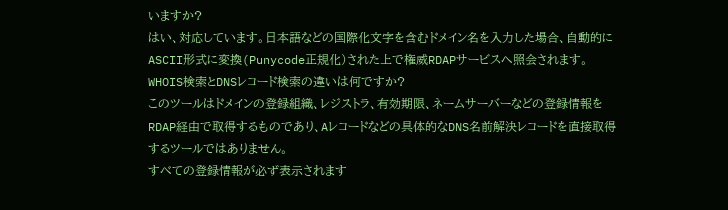いますか?
はい、対応しています。日本語などの国際化文字を含むドメイン名を入力した場合、自動的にASCII形式に変換(Punycode正規化)された上で権威RDAPサービスへ照会されます。
WHOIS検索とDNSレコード検索の違いは何ですか?
このツールはドメインの登録組織、レジストラ、有効期限、ネームサーバーなどの登録情報をRDAP経由で取得するものであり、Aレコードなどの具体的なDNS名前解決レコードを直接取得するツールではありません。
すべての登録情報が必ず表示されます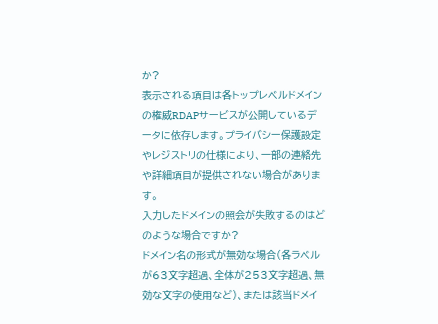か?
表示される項目は各トップレベルドメインの権威RDAPサービスが公開しているデータに依存します。プライバシー保護設定やレジストリの仕様により、一部の連絡先や詳細項目が提供されない場合があります。
入力したドメインの照会が失敗するのはどのような場合ですか?
ドメイン名の形式が無効な場合(各ラベルが63文字超過、全体が253文字超過、無効な文字の使用など)、または該当ドメイ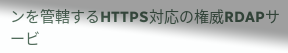ンを管轄するHTTPS対応の権威RDAPサービ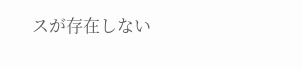スが存在しない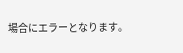場合にエラーとなります。